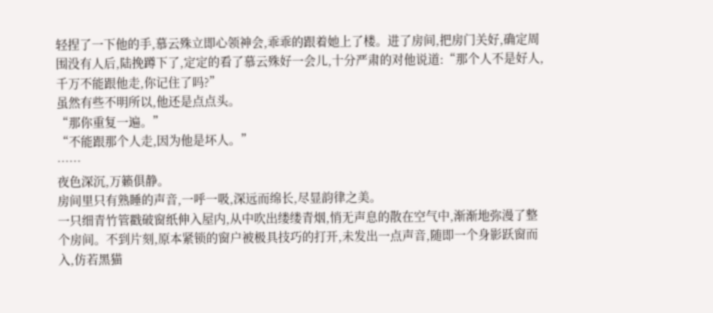轻捏了一下他的手,慕云殊立即心领神会,乖乖的跟着她上了楼。进了房间,把房门关好,确定周围没有人后,陆挽蹲下了,定定的看了慕云殊好一会儿,十分严肃的对他说道:“那个人不是好人,千万不能跟他走,你记住了吗?”
虽然有些不明所以,他还是点点头。
“那你重复一遍。”
“不能跟那个人走,因为他是坏人。”
……
夜色深沉,万籁俱静。
房间里只有熟睡的声音,一呼一吸,深远而绵长,尽显韵律之美。
一只细青竹管戳破窗纸伸入屋内,从中吹出缕缕青烟,悄无声息的散在空气中,渐渐地弥漫了整个房间。不到片刻,原本紧锁的窗户被极具技巧的打开,未发出一点声音,随即一个身影跃窗而入,仿若黑猫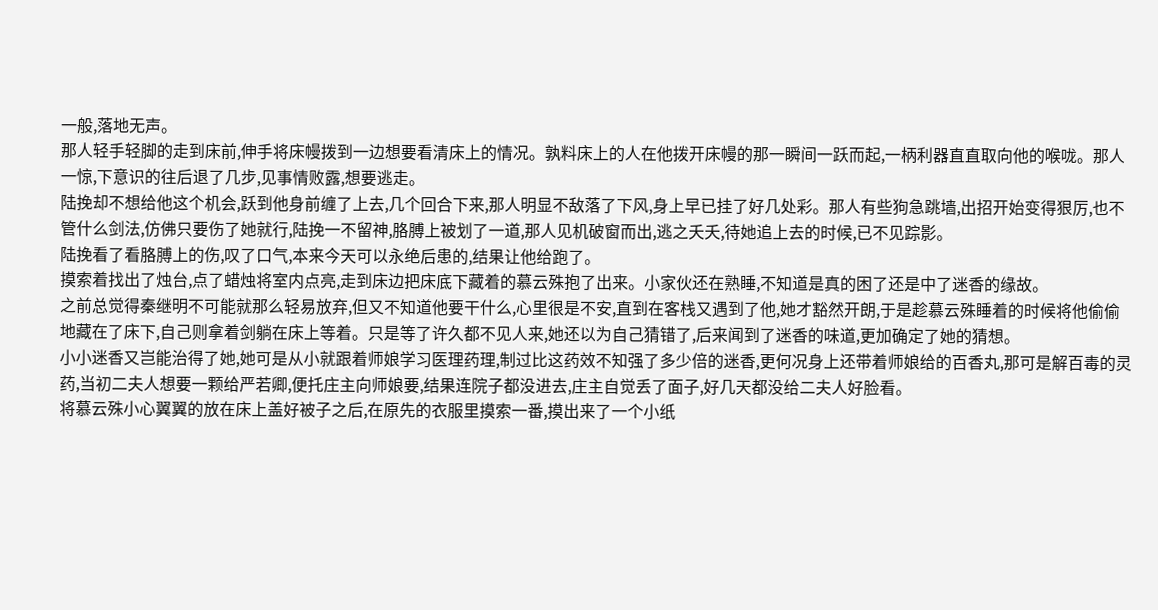一般,落地无声。
那人轻手轻脚的走到床前,伸手将床幔拨到一边想要看清床上的情况。孰料床上的人在他拨开床幔的那一瞬间一跃而起,一柄利器直直取向他的喉咙。那人一惊,下意识的往后退了几步,见事情败露,想要逃走。
陆挽却不想给他这个机会,跃到他身前缠了上去,几个回合下来,那人明显不敌落了下风,身上早已挂了好几处彩。那人有些狗急跳墙,出招开始变得狠厉,也不管什么剑法,仿佛只要伤了她就行,陆挽一不留神,胳膊上被划了一道,那人见机破窗而出,逃之夭夭,待她追上去的时候,已不见踪影。
陆挽看了看胳膊上的伤,叹了口气,本来今天可以永绝后患的,结果让他给跑了。
摸索着找出了烛台,点了蜡烛将室内点亮,走到床边把床底下藏着的慕云殊抱了出来。小家伙还在熟睡,不知道是真的困了还是中了迷香的缘故。
之前总觉得秦继明不可能就那么轻易放弃,但又不知道他要干什么,心里很是不安,直到在客栈又遇到了他,她才豁然开朗,于是趁慕云殊睡着的时候将他偷偷地藏在了床下,自己则拿着剑躺在床上等着。只是等了许久都不见人来,她还以为自己猜错了,后来闻到了迷香的味道,更加确定了她的猜想。
小小迷香又岂能治得了她,她可是从小就跟着师娘学习医理药理,制过比这药效不知强了多少倍的迷香,更何况身上还带着师娘给的百香丸,那可是解百毒的灵药,当初二夫人想要一颗给严若卿,便托庄主向师娘要,结果连院子都没进去,庄主自觉丢了面子,好几天都没给二夫人好脸看。
将慕云殊小心翼翼的放在床上盖好被子之后,在原先的衣服里摸索一番,摸出来了一个小纸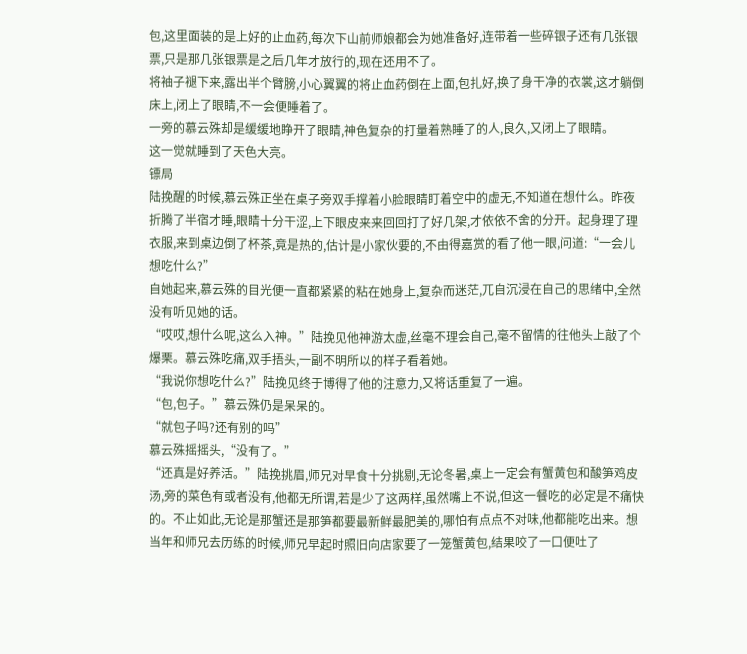包,这里面装的是上好的止血药,每次下山前师娘都会为她准备好,连带着一些碎银子还有几张银票,只是那几张银票是之后几年才放行的,现在还用不了。
将袖子褪下来,露出半个臂膀,小心翼翼的将止血药倒在上面,包扎好,换了身干净的衣裳,这才躺倒床上,闭上了眼睛,不一会便睡着了。
一旁的慕云殊却是缓缓地睁开了眼睛,神色复杂的打量着熟睡了的人,良久,又闭上了眼睛。
这一觉就睡到了天色大亮。
镖局
陆挽醒的时候,慕云殊正坐在桌子旁双手撑着小脸眼睛盯着空中的虚无,不知道在想什么。昨夜折腾了半宿才睡,眼睛十分干涩,上下眼皮来来回回打了好几架,才依依不舍的分开。起身理了理衣服,来到桌边倒了杯茶,竟是热的,估计是小家伙要的,不由得嘉赏的看了他一眼,问道:“一会儿想吃什么?”
自她起来,慕云殊的目光便一直都紧紧的粘在她身上,复杂而迷茫,兀自沉浸在自己的思绪中,全然没有听见她的话。
“哎哎,想什么呢,这么入神。”陆挽见他神游太虚,丝毫不理会自己,毫不留情的往他头上敲了个爆栗。慕云殊吃痛,双手捂头,一副不明所以的样子看着她。
“我说你想吃什么?”陆挽见终于博得了他的注意力,又将话重复了一遍。
“包,包子。”慕云殊仍是呆呆的。
“就包子吗?还有别的吗”
慕云殊摇摇头,“没有了。”
“还真是好养活。”陆挽挑眉,师兄对早食十分挑剔,无论冬暑,桌上一定会有蟹黄包和酸笋鸡皮汤,旁的菜色有或者没有,他都无所谓,若是少了这两样,虽然嘴上不说,但这一餐吃的必定是不痛快的。不止如此,无论是那蟹还是那笋都要最新鲜最肥美的,哪怕有点点不对味,他都能吃出来。想当年和师兄去历练的时候,师兄早起时照旧向店家要了一笼蟹黄包,结果咬了一口便吐了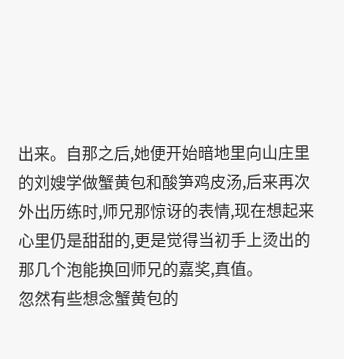出来。自那之后,她便开始暗地里向山庄里的刘嫂学做蟹黄包和酸笋鸡皮汤,后来再次外出历练时,师兄那惊讶的表情,现在想起来心里仍是甜甜的,更是觉得当初手上烫出的那几个泡能换回师兄的嘉奖,真值。
忽然有些想念蟹黄包的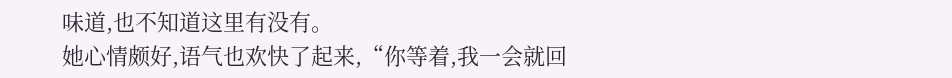味道,也不知道这里有没有。
她心情颇好,语气也欢快了起来,“你等着,我一会就回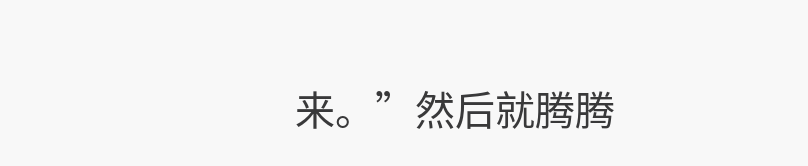来。”然后就腾腾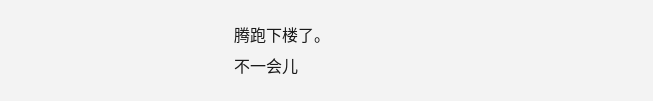腾跑下楼了。
不一会儿